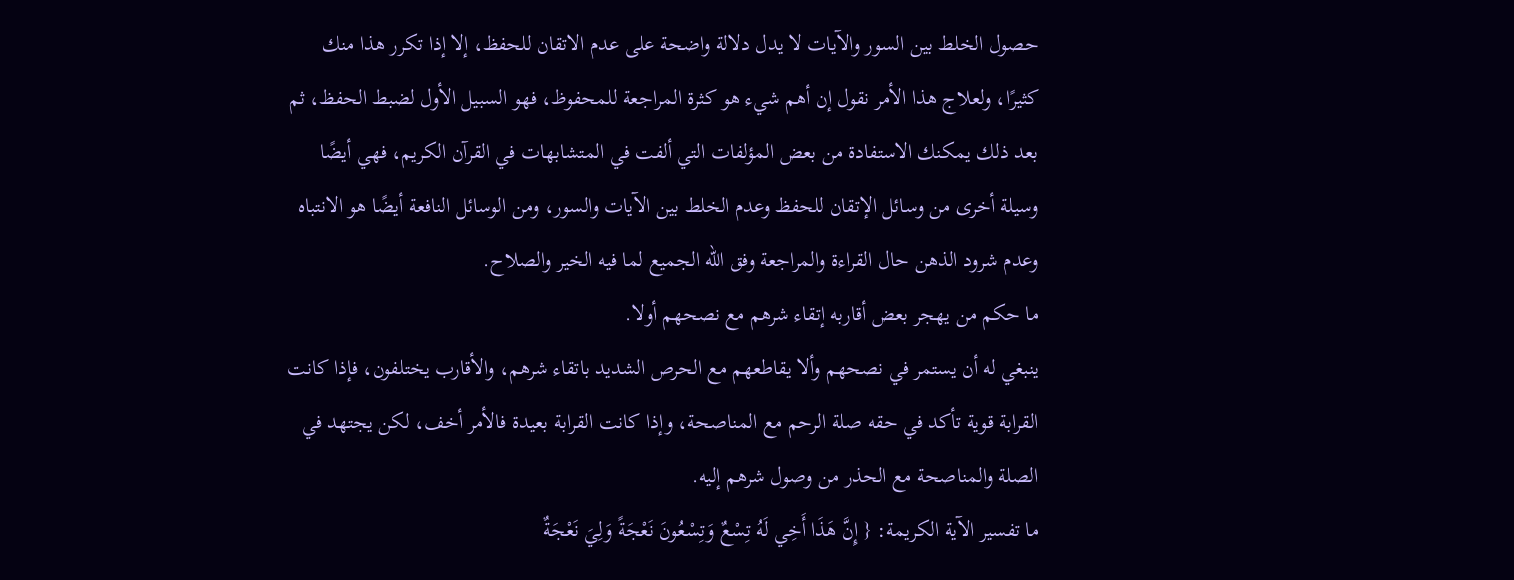حصول الخلط بين السور والآيات لا يدل دلالة واضحة على عدم الاتقان للحفظ، إلا إذا تكرر هذا منك كثيرًا، ولعلاج هذا الأمر نقول إن أهم شيء هو كثرة المراجعة للمحفوظ، فهو السبيل الأول لضبط الحفظ، ثم بعد ذلك يمكنك الاستفادة من بعض المؤلفات التي ألفت في المتشابهات في القرآن الكريم، فهي أيضًا وسيلة أخرى من وسائل الإتقان للحفظ وعدم الخلط بين الآيات والسور، ومن الوسائل النافعة أيضًا هو الانتباه وعدم شرود الذهن حال القراءة والمراجعة وفق الله الجميع لما فيه الخير والصلاح.
ما حكم من يهجر بعض أقاربه إتقاء شرهم مع نصحهم أولا.
ينبغي له أن يستمر في نصحهم وألا يقاطعهم مع الحرص الشديد باتقاء شرهم، والأقارب يختلفون، فإذا كانت القرابة قوية تأكد في حقه صلة الرحم مع المناصحة، وإذا كانت القرابة بعيدة فالأمر أخف، لكن يجتهد في الصلة والمناصحة مع الحذر من وصول شرهم إليه.
ما تفسير الآية الكريمة: { إِنَّ هَذَا أَخِي لَهُ تِسْعٌ وَتِسْعُونَ نَعْجَةً وَلِيَ نَعْجَةٌ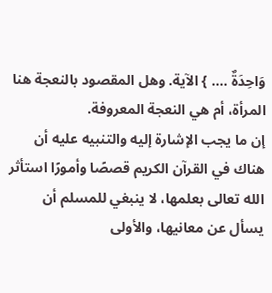وَاحِدَةٌ .... } الآية. وهل المقصود بالنعجة هنا المرأة، أم هي النعجة المعروفة.
إن ما يجب الإشارة إليه والتنبيه عليه أن هناك في القرآن الكريم قصصًا وأمورًا استأثر الله تعالى بعلمها، لا ينبغي للمسلم أن يسأل عن معانيها، والأولى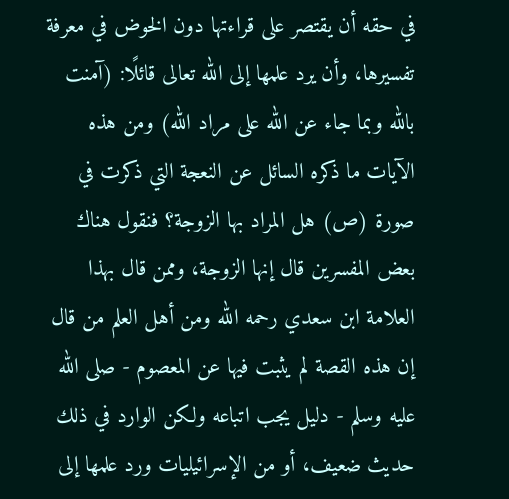في حقه أن يقتصر على قراءتها دون الخوض في معرفة تفسيرها، وأن يرد علمها إلى الله تعالى قائلًا: (آمنت بالله وبما جاء عن الله على مراد الله) ومن هذه الآيات ما ذكره السائل عن النعجة التي ذكرت في صورة (ص) هل المراد بها الزوجة؟ فنقول هناك بعض المفسرين قال إنها الزوجة، وممن قال بهذا العلامة ابن سعدي رحمه الله ومن أهل العلم من قال إن هذه القصة لم يثبت فيها عن المعصوم - صلى الله عليه وسلم - دليل يجب اتباعه ولكن الوارد في ذلك حديث ضعيف، أو من الإسرائيليات ورد علمها إلى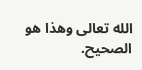الله تعالى وهذا هو الصحيح.